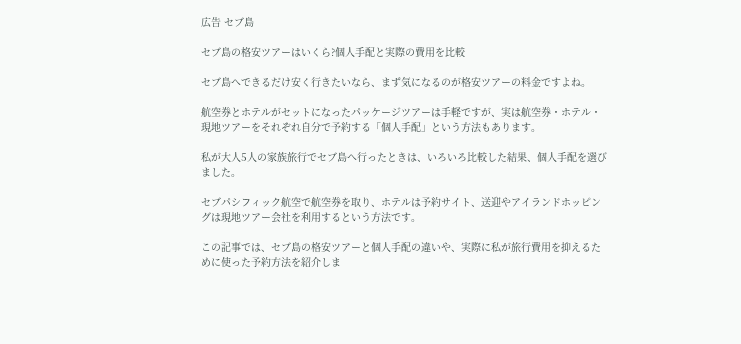広告 セブ島

セブ島の格安ツアーはいくら?個人手配と実際の費用を比較

セブ島へできるだけ安く行きたいなら、まず気になるのが格安ツアーの料金ですよね。

航空券とホテルがセットになったパッケージツアーは手軽ですが、実は航空券・ホテル・現地ツアーをそれぞれ自分で予約する「個人手配」という方法もあります。

私が大人5人の家族旅行でセブ島へ行ったときは、いろいろ比較した結果、個人手配を選びました。

セブパシフィック航空で航空券を取り、ホテルは予約サイト、送迎やアイランドホッピングは現地ツアー会社を利用するという方法です。

この記事では、セブ島の格安ツアーと個人手配の違いや、実際に私が旅行費用を抑えるために使った予約方法を紹介しま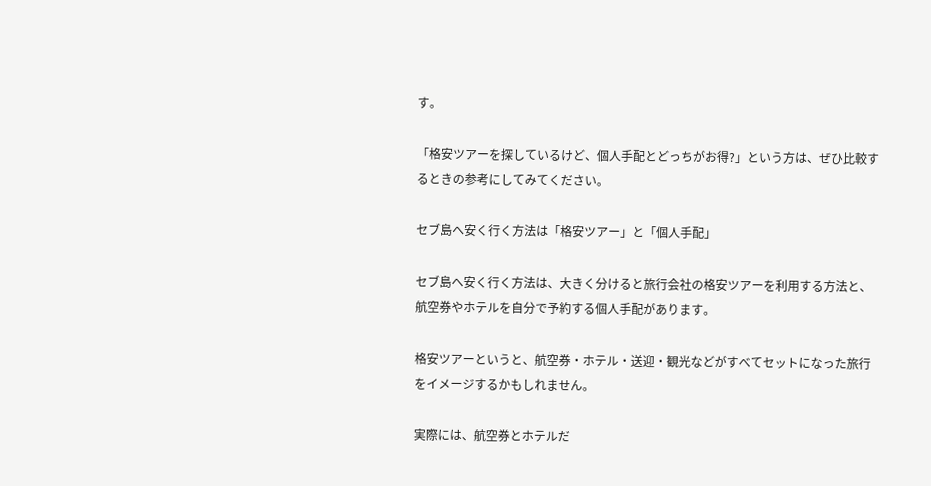す。

「格安ツアーを探しているけど、個人手配とどっちがお得?」という方は、ぜひ比較するときの参考にしてみてください。

セブ島へ安く行く方法は「格安ツアー」と「個人手配」

セブ島へ安く行く方法は、大きく分けると旅行会社の格安ツアーを利用する方法と、航空券やホテルを自分で予約する個人手配があります。

格安ツアーというと、航空券・ホテル・送迎・観光などがすべてセットになった旅行をイメージするかもしれません。

実際には、航空券とホテルだ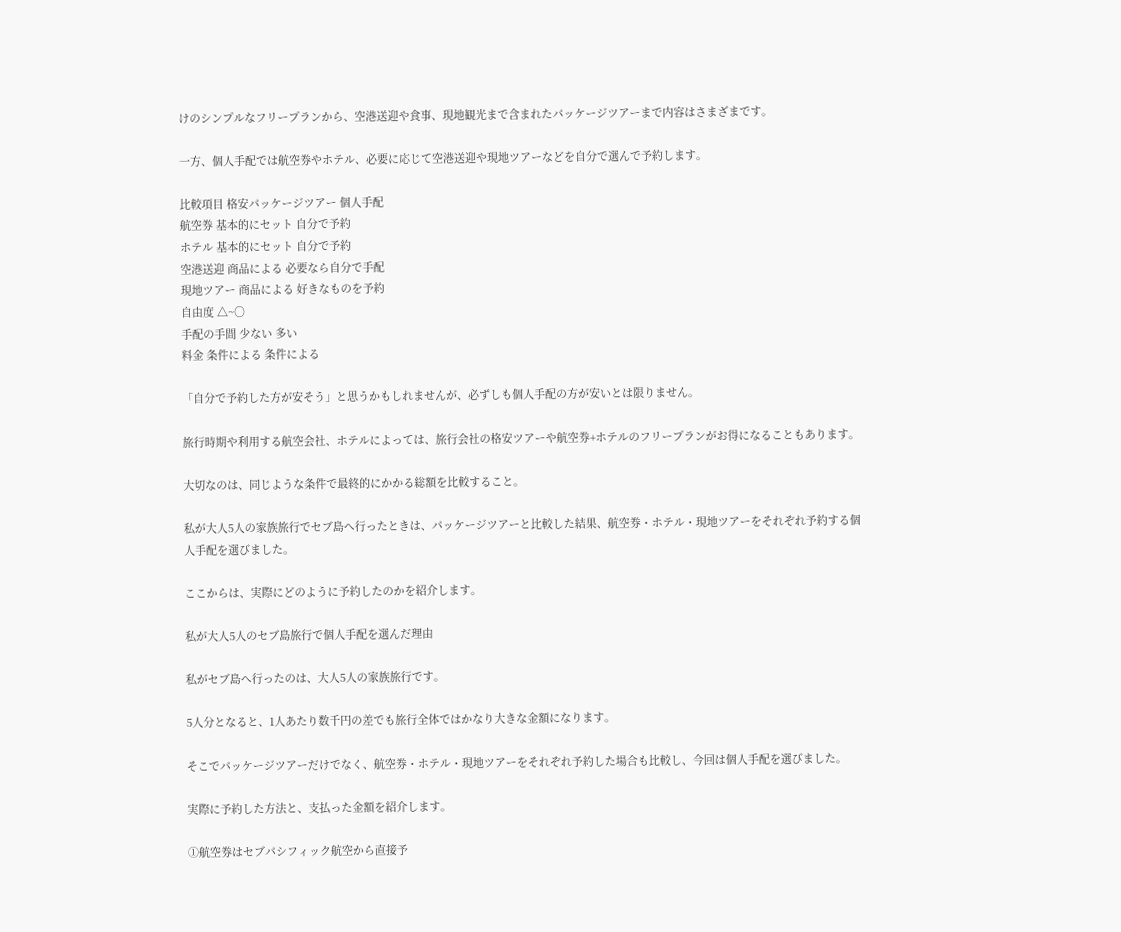けのシンプルなフリープランから、空港送迎や食事、現地観光まで含まれたパッケージツアーまで内容はさまざまです。

一方、個人手配では航空券やホテル、必要に応じて空港送迎や現地ツアーなどを自分で選んで予約します。

比較項目 格安パッケージツアー 個人手配
航空券 基本的にセット 自分で予約
ホテル 基本的にセット 自分で予約
空港送迎 商品による 必要なら自分で手配
現地ツアー 商品による 好きなものを予約
自由度 △~○
手配の手間 少ない 多い
料金 条件による 条件による

「自分で予約した方が安そう」と思うかもしれませんが、必ずしも個人手配の方が安いとは限りません。

旅行時期や利用する航空会社、ホテルによっては、旅行会社の格安ツアーや航空券+ホテルのフリープランがお得になることもあります。

大切なのは、同じような条件で最終的にかかる総額を比較すること。

私が大人5人の家族旅行でセブ島へ行ったときは、パッケージツアーと比較した結果、航空券・ホテル・現地ツアーをそれぞれ予約する個人手配を選びました。

ここからは、実際にどのように予約したのかを紹介します。

私が大人5人のセブ島旅行で個人手配を選んだ理由

私がセブ島へ行ったのは、大人5人の家族旅行です。

5人分となると、1人あたり数千円の差でも旅行全体ではかなり大きな金額になります。

そこでパッケージツアーだけでなく、航空券・ホテル・現地ツアーをそれぞれ予約した場合も比較し、今回は個人手配を選びました。

実際に予約した方法と、支払った金額を紹介します。

①航空券はセブパシフィック航空から直接予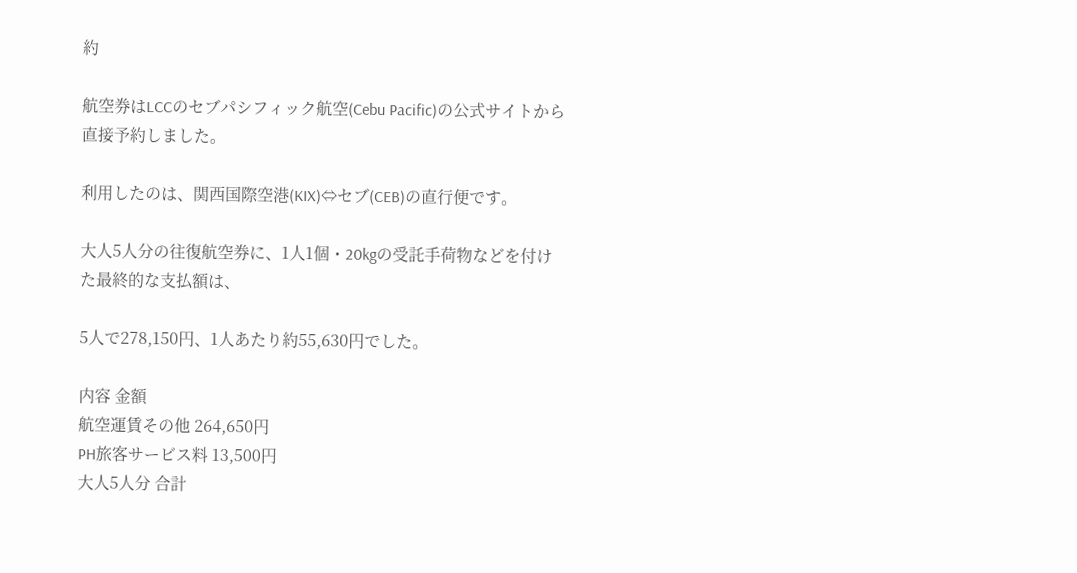約

航空券はLCCのセブパシフィック航空(Cebu Pacific)の公式サイトから直接予約しました。

利用したのは、関西国際空港(KIX)⇔セブ(CEB)の直行便です。

大人5人分の往復航空券に、1人1個・20kgの受託手荷物などを付けた最終的な支払額は、

5人で278,150円、1人あたり約55,630円でした。

内容 金額
航空運賃その他 264,650円
PH旅客サービス料 13,500円
大人5人分 合計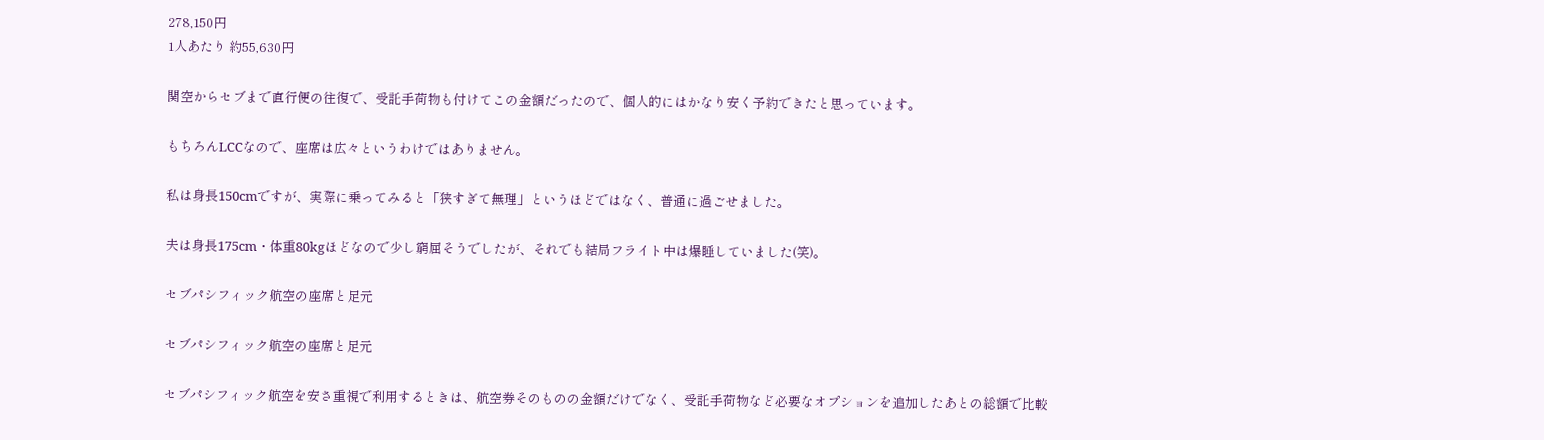278,150円
1人あたり 約55,630円

関空からセブまで直行便の往復で、受託手荷物も付けてこの金額だったので、個人的にはかなり安く予約できたと思っています。

もちろんLCCなので、座席は広々というわけではありません。

私は身長150cmですが、実際に乗ってみると「狭すぎて無理」というほどではなく、普通に過ごせました。

夫は身長175cm・体重80kgほどなので少し窮屈そうでしたが、それでも結局フライト中は爆睡していました(笑)。

セブパシフィック航空の座席と足元

セブパシフィック航空の座席と足元

セブパシフィック航空を安さ重視で利用するときは、航空券そのものの金額だけでなく、受託手荷物など必要なオプションを追加したあとの総額で比較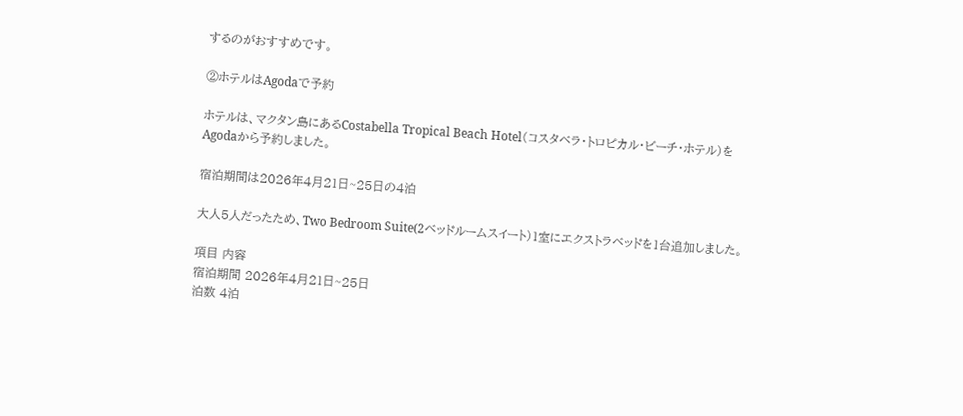するのがおすすめです。

②ホテルはAgodaで予約

ホテルは、マクタン島にあるCostabella Tropical Beach Hotel(コスタベラ・トロピカル・ビーチ・ホテル)をAgodaから予約しました。

宿泊期間は2026年4月21日~25日の4泊

大人5人だったため、Two Bedroom Suite(2ベッドルームスイート)1室にエクストラベッドを1台追加しました。

項目 内容
宿泊期間 2026年4月21日~25日
泊数 4泊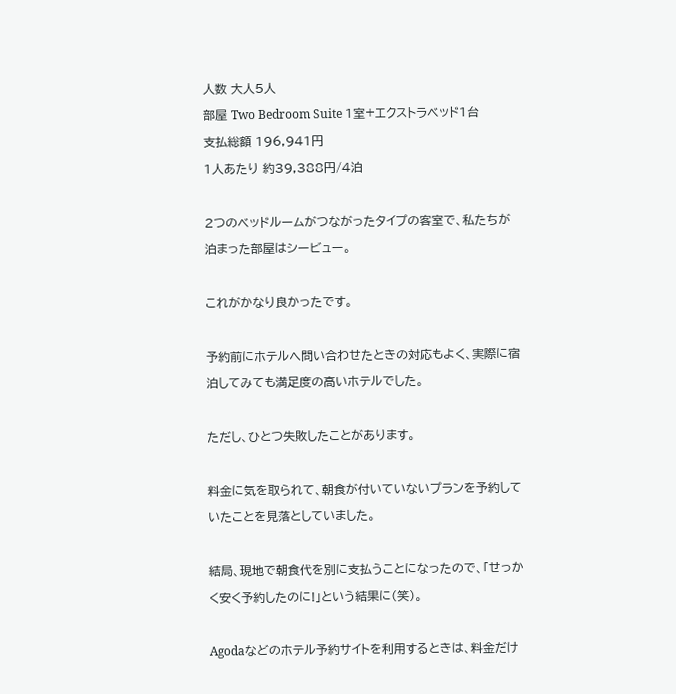人数 大人5人
部屋 Two Bedroom Suite 1室+エクストラベッド1台
支払総額 196,941円
1人あたり 約39,388円/4泊

2つのベッドルームがつながったタイプの客室で、私たちが泊まった部屋はシービュー。

これがかなり良かったです。

予約前にホテルへ問い合わせたときの対応もよく、実際に宿泊してみても満足度の高いホテルでした。

ただし、ひとつ失敗したことがあります。

料金に気を取られて、朝食が付いていないプランを予約していたことを見落としていました。

結局、現地で朝食代を別に支払うことになったので、「せっかく安く予約したのに!」という結果に(笑)。

Agodaなどのホテル予約サイトを利用するときは、料金だけ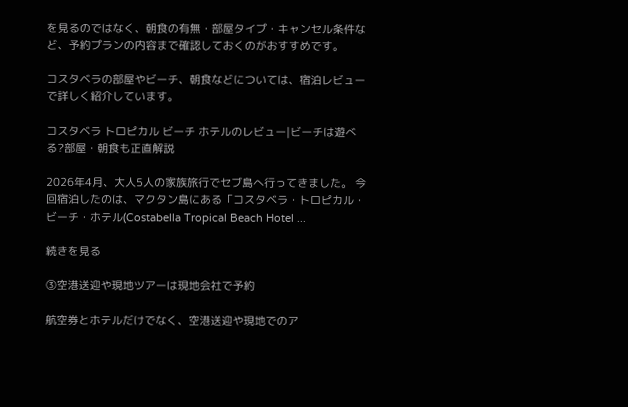を見るのではなく、朝食の有無・部屋タイプ・キャンセル条件など、予約プランの内容まで確認しておくのがおすすめです。

コスタベラの部屋やビーチ、朝食などについては、宿泊レビューで詳しく紹介しています。

コスタベラ トロピカル ビーチ ホテルのレビュー|ビーチは遊べる?部屋・朝食も正直解説

2026年4月、大人5人の家族旅行でセブ島へ行ってきました。 今回宿泊したのは、マクタン島にある「コスタベラ・トロピカル・ビーチ・ホテル(Costabella Tropical Beach Hotel ...

続きを見る

③空港送迎や現地ツアーは現地会社で予約

航空券とホテルだけでなく、空港送迎や現地でのア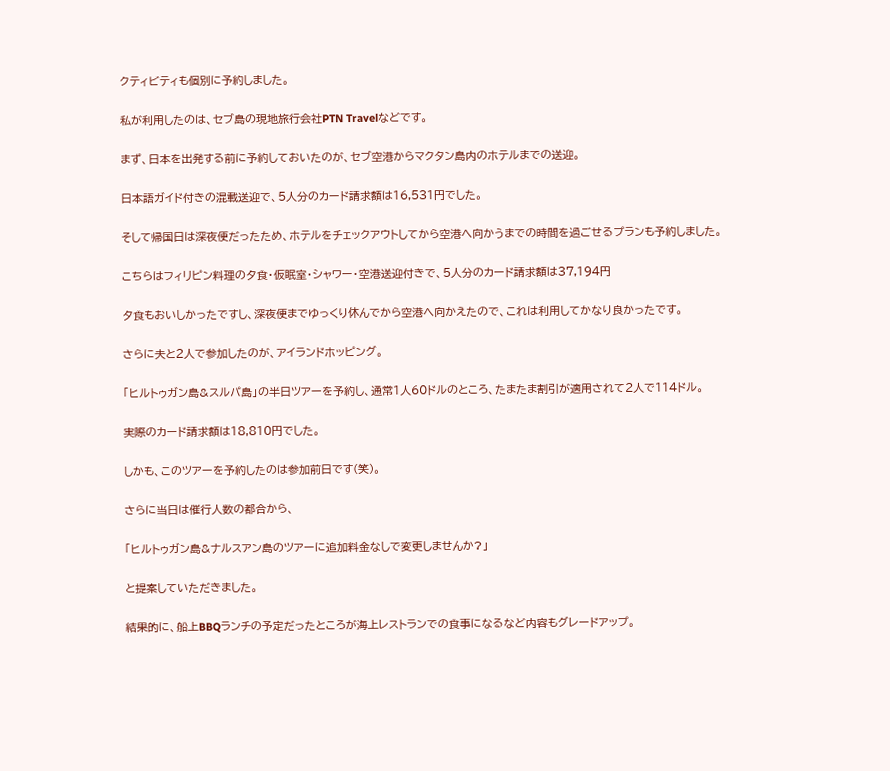クティビティも個別に予約しました。

私が利用したのは、セブ島の現地旅行会社PTN Travelなどです。

まず、日本を出発する前に予約しておいたのが、セブ空港からマクタン島内のホテルまでの送迎。

日本語ガイド付きの混載送迎で、5人分のカード請求額は16,531円でした。

そして帰国日は深夜便だったため、ホテルをチェックアウトしてから空港へ向かうまでの時間を過ごせるプランも予約しました。

こちらはフィリピン料理の夕食・仮眠室・シャワー・空港送迎付きで、5人分のカード請求額は37,194円

夕食もおいしかったですし、深夜便までゆっくり休んでから空港へ向かえたので、これは利用してかなり良かったです。

さらに夫と2人で参加したのが、アイランドホッピング。

「ヒルトゥガン島&スルパ島」の半日ツアーを予約し、通常1人60ドルのところ、たまたま割引が適用されて2人で114ドル。

実際のカード請求額は18,810円でした。

しかも、このツアーを予約したのは参加前日です(笑)。

さらに当日は催行人数の都合から、

「ヒルトゥガン島&ナルスアン島のツアーに追加料金なしで変更しませんか?」

と提案していただきました。

結果的に、船上BBQランチの予定だったところが海上レストランでの食事になるなど内容もグレードアップ。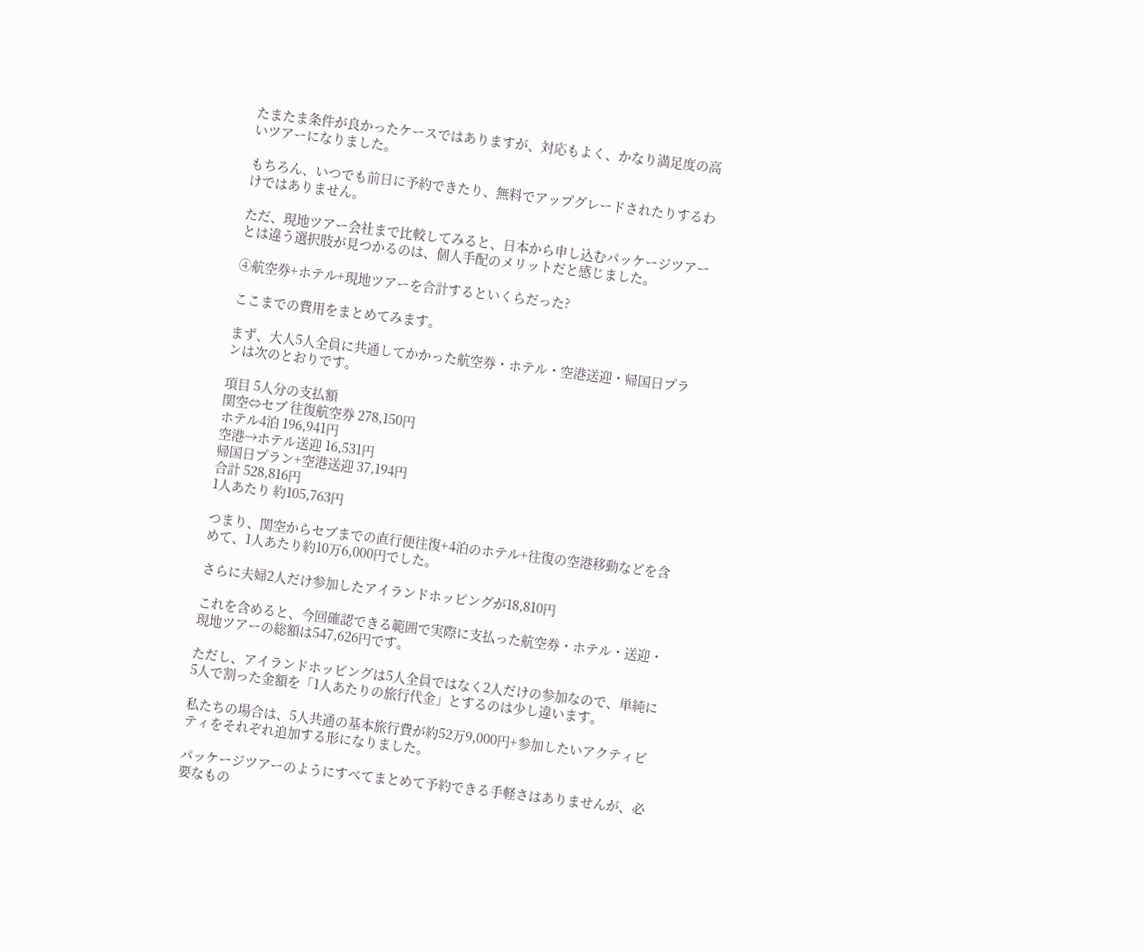たまたま条件が良かったケースではありますが、対応もよく、かなり満足度の高いツアーになりました。

もちろん、いつでも前日に予約できたり、無料でアップグレードされたりするわけではありません。

ただ、現地ツアー会社まで比較してみると、日本から申し込むパッケージツアーとは違う選択肢が見つかるのは、個人手配のメリットだと感じました。

④航空券+ホテル+現地ツアーを合計するといくらだった?

ここまでの費用をまとめてみます。

まず、大人5人全員に共通してかかった航空券・ホテル・空港送迎・帰国日プランは次のとおりです。

項目 5人分の支払額
関空⇔セブ 往復航空券 278,150円
ホテル4泊 196,941円
空港→ホテル送迎 16,531円
帰国日プラン+空港送迎 37,194円
合計 528,816円
1人あたり 約105,763円

つまり、関空からセブまでの直行便往復+4泊のホテル+往復の空港移動などを含めて、1人あたり約10万6,000円でした。

さらに夫婦2人だけ参加したアイランドホッピングが18,810円

これを含めると、今回確認できる範囲で実際に支払った航空券・ホテル・送迎・現地ツアーの総額は547,626円です。

ただし、アイランドホッピングは5人全員ではなく2人だけの参加なので、単純に5人で割った金額を「1人あたりの旅行代金」とするのは少し違います。

私たちの場合は、5人共通の基本旅行費が約52万9,000円+参加したいアクティビティをそれぞれ追加する形になりました。

パッケージツアーのようにすべてまとめて予約できる手軽さはありませんが、必要なもの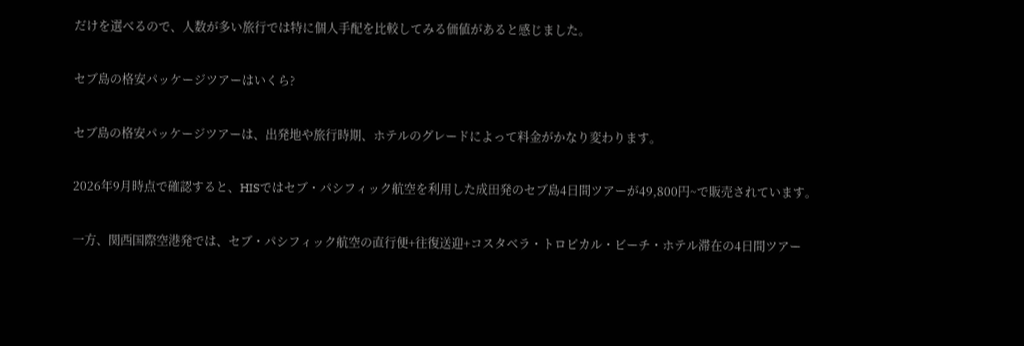だけを選べるので、人数が多い旅行では特に個人手配を比較してみる価値があると感じました。

セブ島の格安パッケージツアーはいくら?

セブ島の格安パッケージツアーは、出発地や旅行時期、ホテルのグレードによって料金がかなり変わります。

2026年9月時点で確認すると、HISではセブ・パシフィック航空を利用した成田発のセブ島4日間ツアーが49,800円~で販売されています。

一方、関西国際空港発では、セブ・パシフィック航空の直行便+往復送迎+コスタベラ・トロピカル・ビーチ・ホテル滞在の4日間ツアー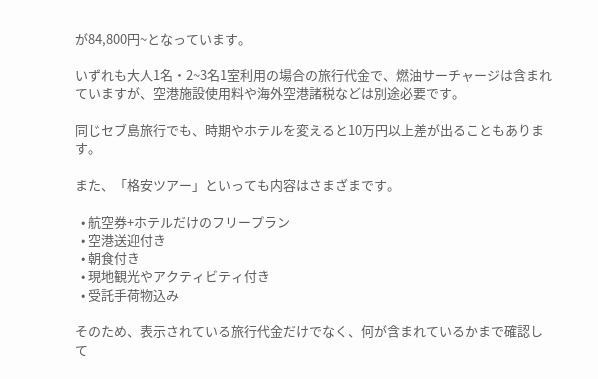が84,800円~となっています。

いずれも大人1名・2~3名1室利用の場合の旅行代金で、燃油サーチャージは含まれていますが、空港施設使用料や海外空港諸税などは別途必要です。

同じセブ島旅行でも、時期やホテルを変えると10万円以上差が出ることもあります。

また、「格安ツアー」といっても内容はさまざまです。

  • 航空券+ホテルだけのフリープラン
  • 空港送迎付き
  • 朝食付き
  • 現地観光やアクティビティ付き
  • 受託手荷物込み

そのため、表示されている旅行代金だけでなく、何が含まれているかまで確認して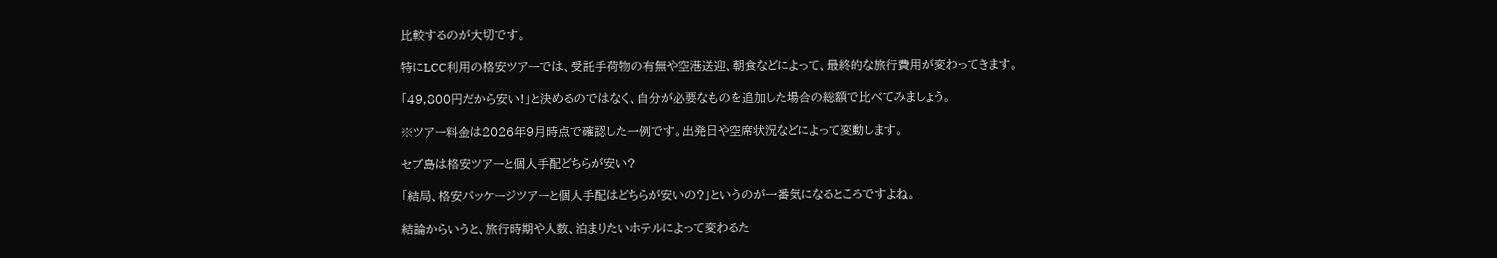比較するのが大切です。

特にLCC利用の格安ツアーでは、受託手荷物の有無や空港送迎、朝食などによって、最終的な旅行費用が変わってきます。

「49,800円だから安い!」と決めるのではなく、自分が必要なものを追加した場合の総額で比べてみましょう。

※ツアー料金は2026年9月時点で確認した一例です。出発日や空席状況などによって変動します。

セブ島は格安ツアーと個人手配どちらが安い?

「結局、格安パッケージツアーと個人手配はどちらが安いの?」というのが一番気になるところですよね。

結論からいうと、旅行時期や人数、泊まりたいホテルによって変わるた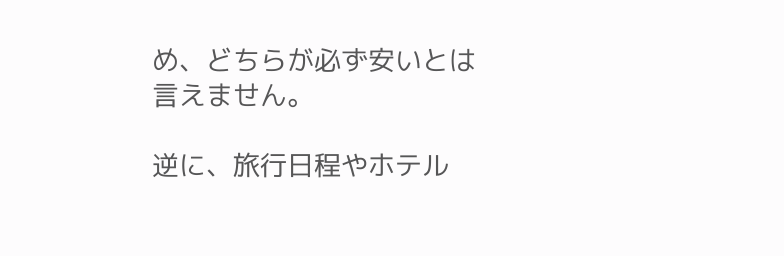め、どちらが必ず安いとは言えません。

逆に、旅行日程やホテル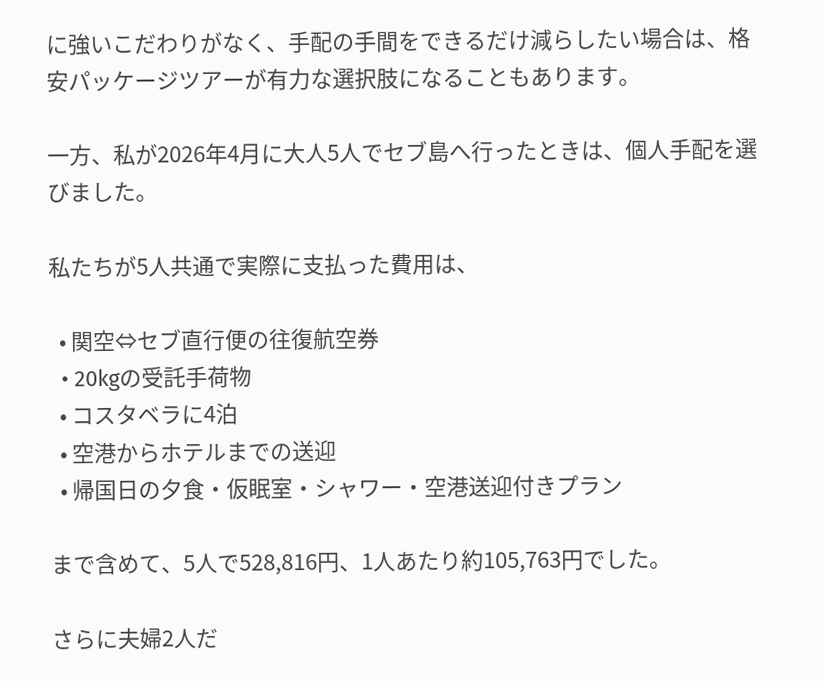に強いこだわりがなく、手配の手間をできるだけ減らしたい場合は、格安パッケージツアーが有力な選択肢になることもあります。

一方、私が2026年4月に大人5人でセブ島へ行ったときは、個人手配を選びました。

私たちが5人共通で実際に支払った費用は、

  • 関空⇔セブ直行便の往復航空券
  • 20kgの受託手荷物
  • コスタベラに4泊
  • 空港からホテルまでの送迎
  • 帰国日の夕食・仮眠室・シャワー・空港送迎付きプラン

まで含めて、5人で528,816円、1人あたり約105,763円でした。

さらに夫婦2人だ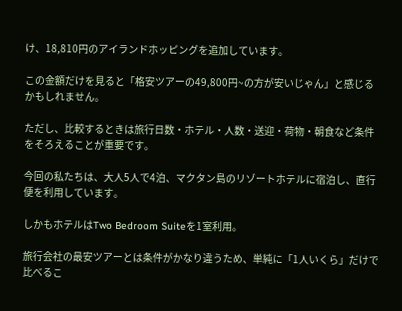け、18,810円のアイランドホッピングを追加しています。

この金額だけを見ると「格安ツアーの49,800円~の方が安いじゃん」と感じるかもしれません。

ただし、比較するときは旅行日数・ホテル・人数・送迎・荷物・朝食など条件をそろえることが重要です。

今回の私たちは、大人5人で4泊、マクタン島のリゾートホテルに宿泊し、直行便を利用しています。

しかもホテルはTwo Bedroom Suiteを1室利用。

旅行会社の最安ツアーとは条件がかなり違うため、単純に「1人いくら」だけで比べるこ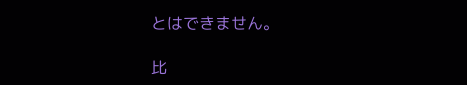とはできません。

比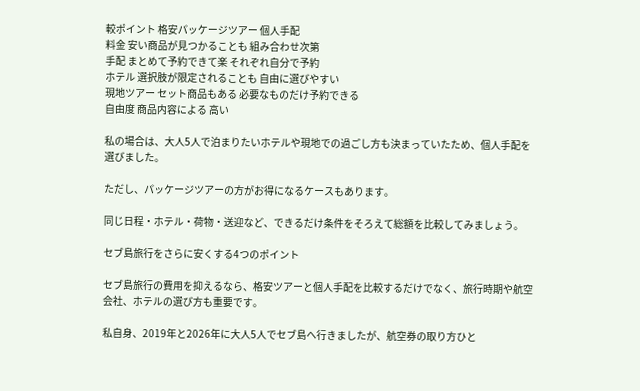較ポイント 格安パッケージツアー 個人手配
料金 安い商品が見つかることも 組み合わせ次第
手配 まとめて予約できて楽 それぞれ自分で予約
ホテル 選択肢が限定されることも 自由に選びやすい
現地ツアー セット商品もある 必要なものだけ予約できる
自由度 商品内容による 高い

私の場合は、大人5人で泊まりたいホテルや現地での過ごし方も決まっていたため、個人手配を選びました。

ただし、パッケージツアーの方がお得になるケースもあります。

同じ日程・ホテル・荷物・送迎など、できるだけ条件をそろえて総額を比較してみましょう。

セブ島旅行をさらに安くする4つのポイント

セブ島旅行の費用を抑えるなら、格安ツアーと個人手配を比較するだけでなく、旅行時期や航空会社、ホテルの選び方も重要です。

私自身、2019年と2026年に大人5人でセブ島へ行きましたが、航空券の取り方ひと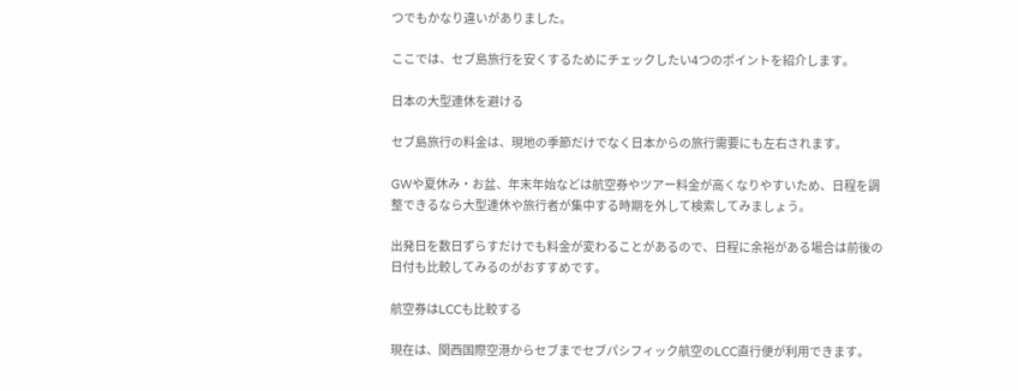つでもかなり違いがありました。

ここでは、セブ島旅行を安くするためにチェックしたい4つのポイントを紹介します。

日本の大型連休を避ける

セブ島旅行の料金は、現地の季節だけでなく日本からの旅行需要にも左右されます。

GWや夏休み・お盆、年末年始などは航空券やツアー料金が高くなりやすいため、日程を調整できるなら大型連休や旅行者が集中する時期を外して検索してみましょう。

出発日を数日ずらすだけでも料金が変わることがあるので、日程に余裕がある場合は前後の日付も比較してみるのがおすすめです。

航空券はLCCも比較する

現在は、関西国際空港からセブまでセブパシフィック航空のLCC直行便が利用できます。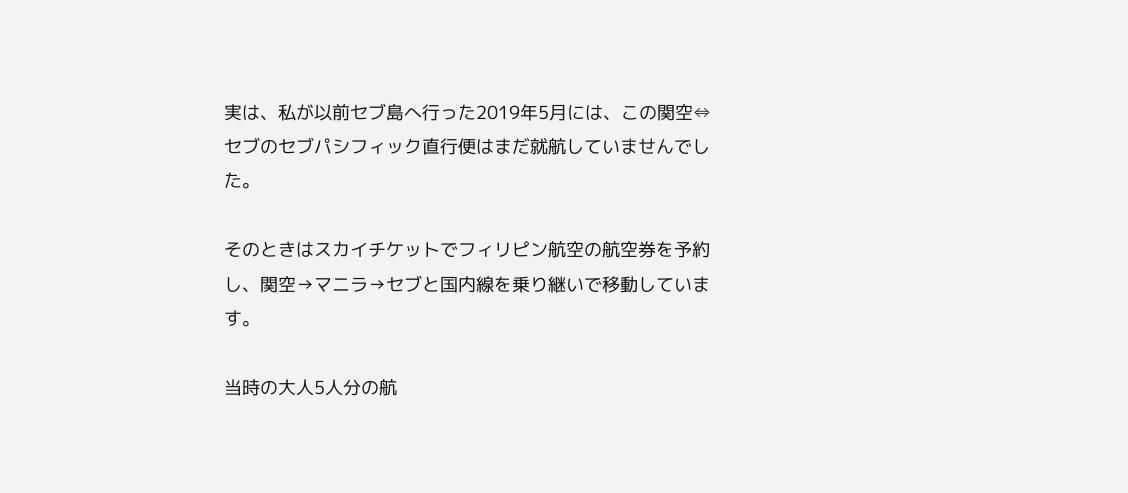実は、私が以前セブ島へ行った2019年5月には、この関空⇔セブのセブパシフィック直行便はまだ就航していませんでした。

そのときはスカイチケットでフィリピン航空の航空券を予約し、関空→マニラ→セブと国内線を乗り継いで移動しています。

当時の大人5人分の航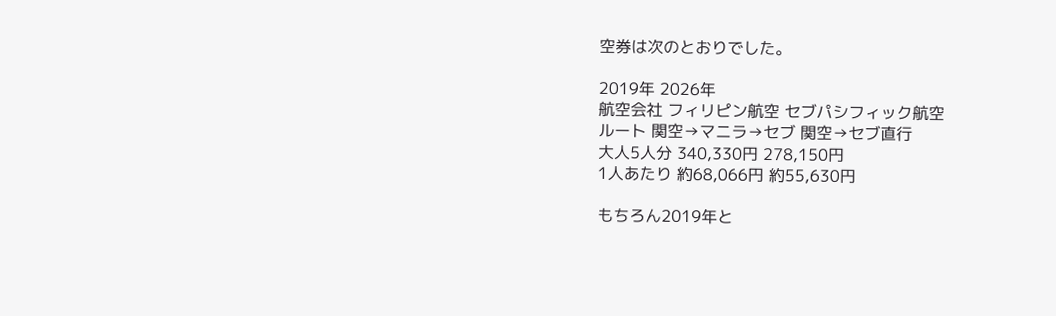空券は次のとおりでした。

2019年 2026年
航空会社 フィリピン航空 セブパシフィック航空
ルート 関空→マニラ→セブ 関空→セブ直行
大人5人分 340,330円 278,150円
1人あたり 約68,066円 約55,630円

もちろん2019年と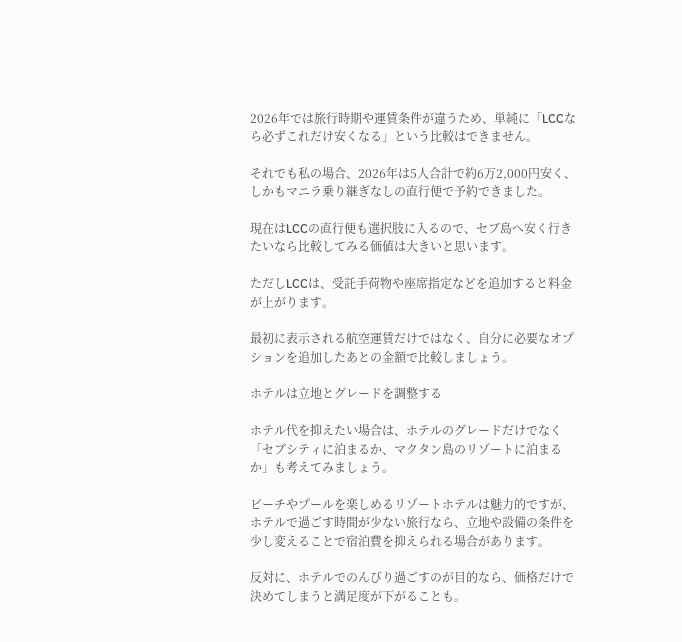2026年では旅行時期や運賃条件が違うため、単純に「LCCなら必ずこれだけ安くなる」という比較はできません。

それでも私の場合、2026年は5人合計で約6万2,000円安く、しかもマニラ乗り継ぎなしの直行便で予約できました。

現在はLCCの直行便も選択肢に入るので、セブ島へ安く行きたいなら比較してみる価値は大きいと思います。

ただしLCCは、受託手荷物や座席指定などを追加すると料金が上がります。

最初に表示される航空運賃だけではなく、自分に必要なオプションを追加したあとの金額で比較しましょう。

ホテルは立地とグレードを調整する

ホテル代を抑えたい場合は、ホテルのグレードだけでなく「セブシティに泊まるか、マクタン島のリゾートに泊まるか」も考えてみましょう。

ビーチやプールを楽しめるリゾートホテルは魅力的ですが、ホテルで過ごす時間が少ない旅行なら、立地や設備の条件を少し変えることで宿泊費を抑えられる場合があります。

反対に、ホテルでのんびり過ごすのが目的なら、価格だけで決めてしまうと満足度が下がることも。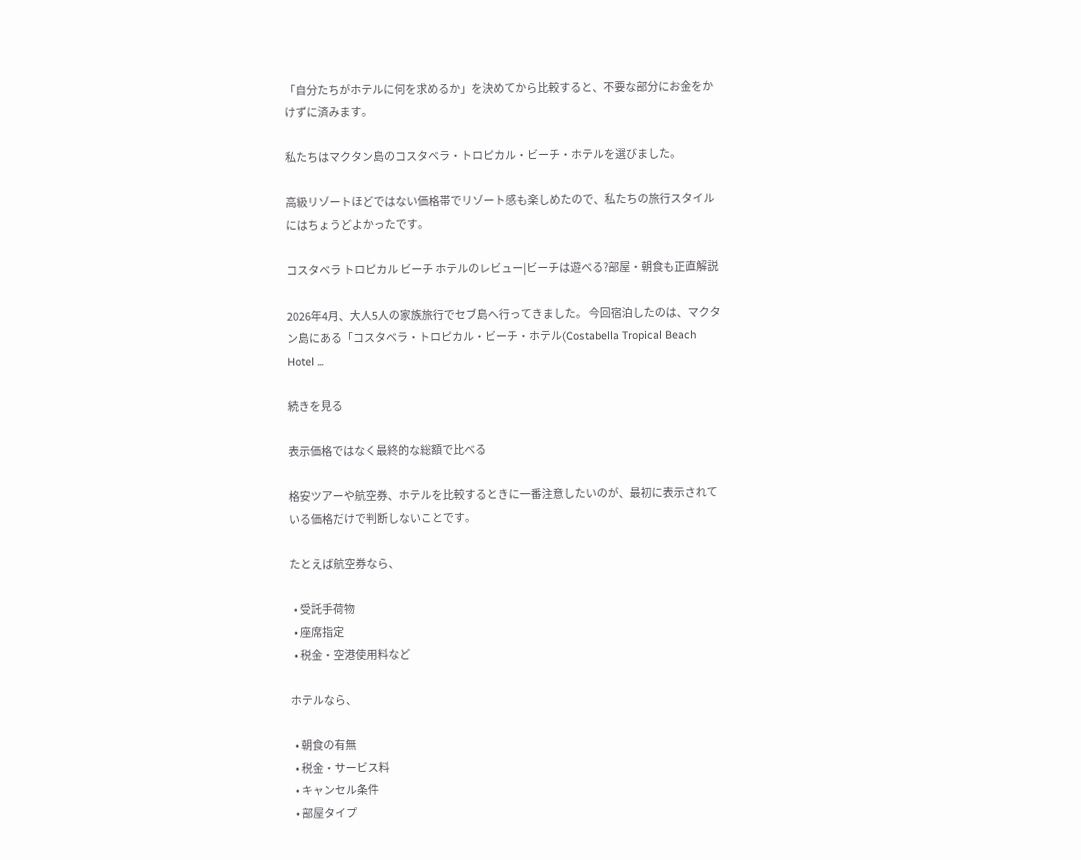「自分たちがホテルに何を求めるか」を決めてから比較すると、不要な部分にお金をかけずに済みます。

私たちはマクタン島のコスタベラ・トロピカル・ビーチ・ホテルを選びました。

高級リゾートほどではない価格帯でリゾート感も楽しめたので、私たちの旅行スタイルにはちょうどよかったです。

コスタベラ トロピカル ビーチ ホテルのレビュー|ビーチは遊べる?部屋・朝食も正直解説

2026年4月、大人5人の家族旅行でセブ島へ行ってきました。 今回宿泊したのは、マクタン島にある「コスタベラ・トロピカル・ビーチ・ホテル(Costabella Tropical Beach Hotel ...

続きを見る

表示価格ではなく最終的な総額で比べる

格安ツアーや航空券、ホテルを比較するときに一番注意したいのが、最初に表示されている価格だけで判断しないことです。

たとえば航空券なら、

  • 受託手荷物
  • 座席指定
  • 税金・空港使用料など

ホテルなら、

  • 朝食の有無
  • 税金・サービス料
  • キャンセル条件
  • 部屋タイプ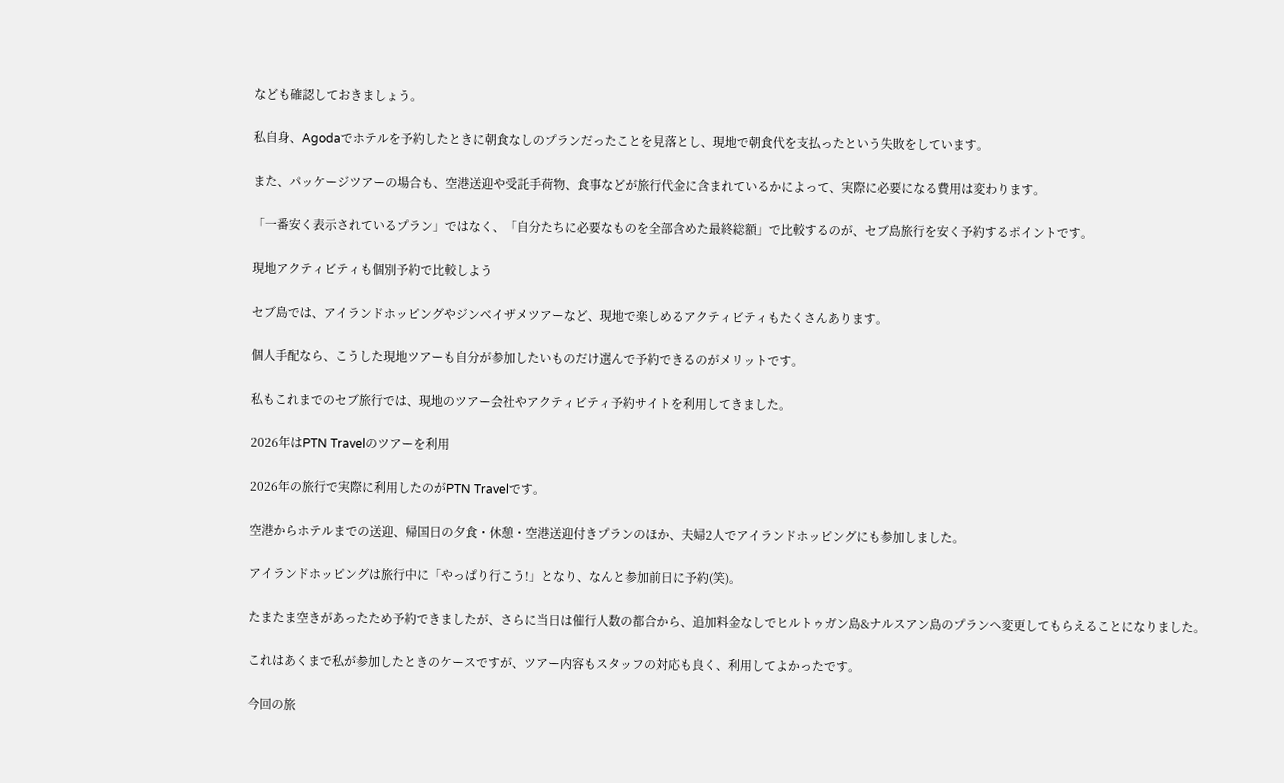なども確認しておきましょう。

私自身、Agodaでホテルを予約したときに朝食なしのプランだったことを見落とし、現地で朝食代を支払ったという失敗をしています。

また、パッケージツアーの場合も、空港送迎や受託手荷物、食事などが旅行代金に含まれているかによって、実際に必要になる費用は変わります。

「一番安く表示されているプラン」ではなく、「自分たちに必要なものを全部含めた最終総額」で比較するのが、セブ島旅行を安く予約するポイントです。

現地アクティビティも個別予約で比較しよう

セブ島では、アイランドホッピングやジンベイザメツアーなど、現地で楽しめるアクティビティもたくさんあります。

個人手配なら、こうした現地ツアーも自分が参加したいものだけ選んで予約できるのがメリットです。

私もこれまでのセブ旅行では、現地のツアー会社やアクティビティ予約サイトを利用してきました。

2026年はPTN Travelのツアーを利用

2026年の旅行で実際に利用したのがPTN Travelです。

空港からホテルまでの送迎、帰国日の夕食・休憩・空港送迎付きプランのほか、夫婦2人でアイランドホッピングにも参加しました。

アイランドホッピングは旅行中に「やっぱり行こう!」となり、なんと参加前日に予約(笑)。

たまたま空きがあったため予約できましたが、さらに当日は催行人数の都合から、追加料金なしでヒルトゥガン島&ナルスアン島のプランへ変更してもらえることになりました。

これはあくまで私が参加したときのケースですが、ツアー内容もスタッフの対応も良く、利用してよかったです。

今回の旅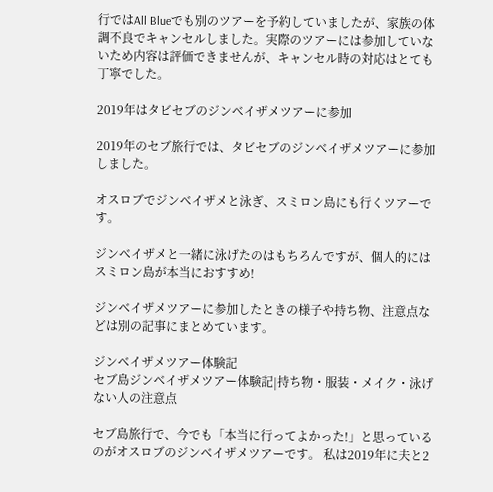行ではAll Blueでも別のツアーを予約していましたが、家族の体調不良でキャンセルしました。実際のツアーには参加していないため内容は評価できませんが、キャンセル時の対応はとても丁寧でした。

2019年はタビセブのジンベイザメツアーに参加

2019年のセブ旅行では、タビセブのジンベイザメツアーに参加しました。

オスロブでジンベイザメと泳ぎ、スミロン島にも行くツアーです。

ジンベイザメと一緒に泳げたのはもちろんですが、個人的にはスミロン島が本当におすすめ!

ジンベイザメツアーに参加したときの様子や持ち物、注意点などは別の記事にまとめています。

ジンベイザメツアー体験記
セブ島ジンベイザメツアー体験記|持ち物・服装・メイク・泳げない人の注意点

セブ島旅行で、今でも「本当に行ってよかった!」と思っているのがオスロブのジンベイザメツアーです。 私は2019年に夫と2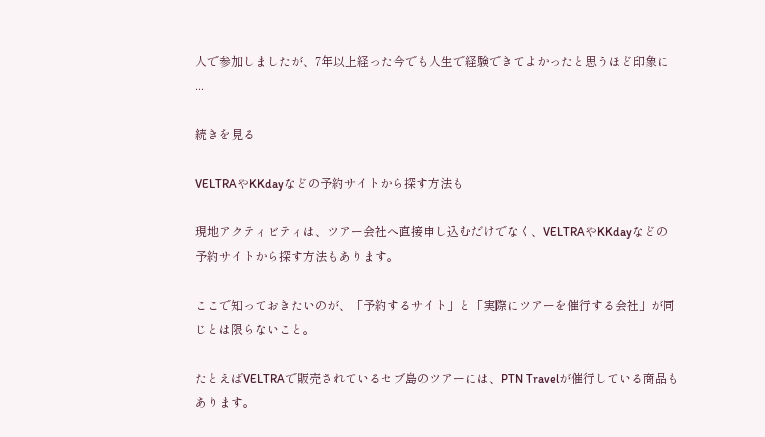人で参加しましたが、7年以上経った今でも人生で経験できてよかったと思うほど印象に ...

続きを見る

VELTRAやKKdayなどの予約サイトから探す方法も

現地アクティビティは、ツアー会社へ直接申し込むだけでなく、VELTRAやKKdayなどの予約サイトから探す方法もあります。

ここで知っておきたいのが、「予約するサイト」と「実際にツアーを催行する会社」が同じとは限らないこと。

たとえばVELTRAで販売されているセブ島のツアーには、PTN Travelが催行している商品もあります。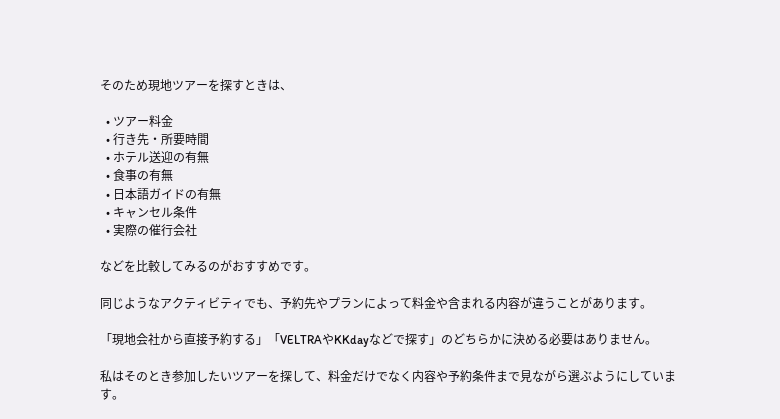そのため現地ツアーを探すときは、

  • ツアー料金
  • 行き先・所要時間
  • ホテル送迎の有無
  • 食事の有無
  • 日本語ガイドの有無
  • キャンセル条件
  • 実際の催行会社

などを比較してみるのがおすすめです。

同じようなアクティビティでも、予約先やプランによって料金や含まれる内容が違うことがあります。

「現地会社から直接予約する」「VELTRAやKKdayなどで探す」のどちらかに決める必要はありません。

私はそのとき参加したいツアーを探して、料金だけでなく内容や予約条件まで見ながら選ぶようにしています。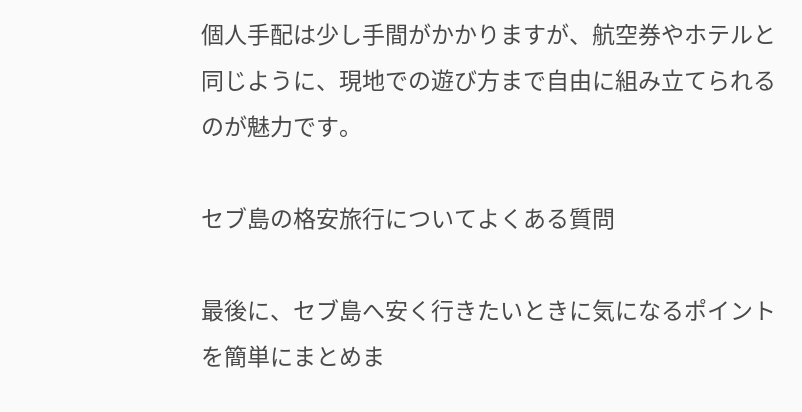個人手配は少し手間がかかりますが、航空券やホテルと同じように、現地での遊び方まで自由に組み立てられるのが魅力です。

セブ島の格安旅行についてよくある質問

最後に、セブ島へ安く行きたいときに気になるポイントを簡単にまとめま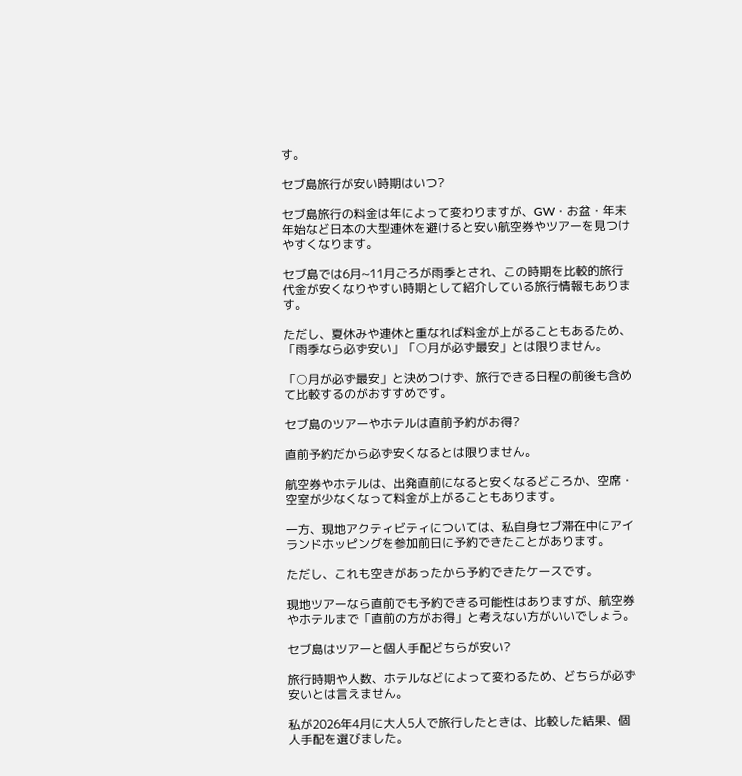す。

セブ島旅行が安い時期はいつ?

セブ島旅行の料金は年によって変わりますが、GW・お盆・年末年始など日本の大型連休を避けると安い航空券やツアーを見つけやすくなります。

セブ島では6月~11月ごろが雨季とされ、この時期を比較的旅行代金が安くなりやすい時期として紹介している旅行情報もあります。

ただし、夏休みや連休と重なれば料金が上がることもあるため、「雨季なら必ず安い」「○月が必ず最安」とは限りません。

「○月が必ず最安」と決めつけず、旅行できる日程の前後も含めて比較するのがおすすめです。

セブ島のツアーやホテルは直前予約がお得?

直前予約だから必ず安くなるとは限りません。

航空券やホテルは、出発直前になると安くなるどころか、空席・空室が少なくなって料金が上がることもあります。

一方、現地アクティビティについては、私自身セブ滞在中にアイランドホッピングを参加前日に予約できたことがあります。

ただし、これも空きがあったから予約できたケースです。

現地ツアーなら直前でも予約できる可能性はありますが、航空券やホテルまで「直前の方がお得」と考えない方がいいでしょう。

セブ島はツアーと個人手配どちらが安い?

旅行時期や人数、ホテルなどによって変わるため、どちらが必ず安いとは言えません。

私が2026年4月に大人5人で旅行したときは、比較した結果、個人手配を選びました。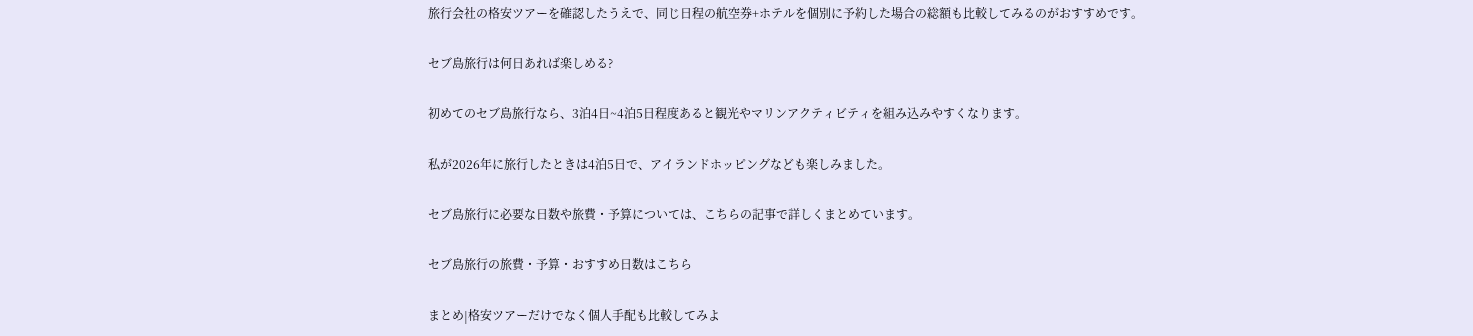旅行会社の格安ツアーを確認したうえで、同じ日程の航空券+ホテルを個別に予約した場合の総額も比較してみるのがおすすめです。

セブ島旅行は何日あれば楽しめる?

初めてのセブ島旅行なら、3泊4日~4泊5日程度あると観光やマリンアクティビティを組み込みやすくなります。

私が2026年に旅行したときは4泊5日で、アイランドホッピングなども楽しみました。

セブ島旅行に必要な日数や旅費・予算については、こちらの記事で詳しくまとめています。

セブ島旅行の旅費・予算・おすすめ日数はこちら

まとめ|格安ツアーだけでなく個人手配も比較してみよ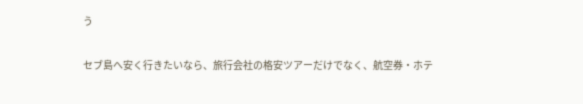う

セブ島へ安く行きたいなら、旅行会社の格安ツアーだけでなく、航空券・ホテ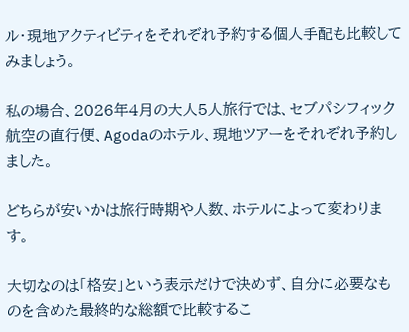ル・現地アクティビティをそれぞれ予約する個人手配も比較してみましょう。

私の場合、2026年4月の大人5人旅行では、セブパシフィック航空の直行便、Agodaのホテル、現地ツアーをそれぞれ予約しました。

どちらが安いかは旅行時期や人数、ホテルによって変わります。

大切なのは「格安」という表示だけで決めず、自分に必要なものを含めた最終的な総額で比較するこ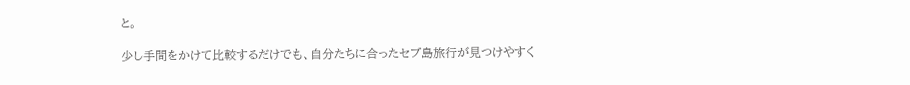と。

少し手間をかけて比較するだけでも、自分たちに合ったセブ島旅行が見つけやすく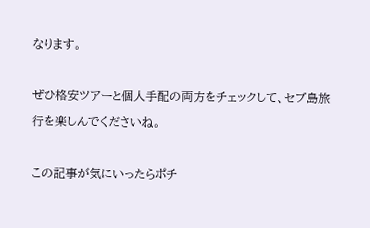なります。

ぜひ格安ツアーと個人手配の両方をチェックして、セブ島旅行を楽しんでくださいね。

この記事が気にいったらポチ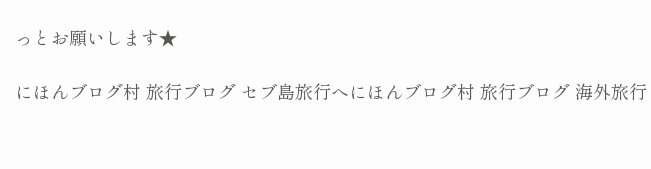っとお願いします★

にほんブログ村 旅行ブログ セブ島旅行へにほんブログ村 旅行ブログ 海外旅行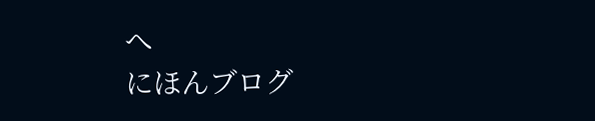へ
にほんブログ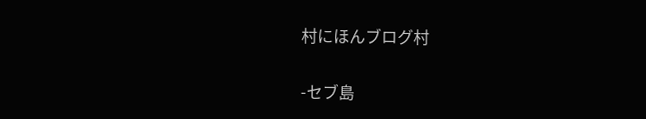村にほんブログ村

-セブ島